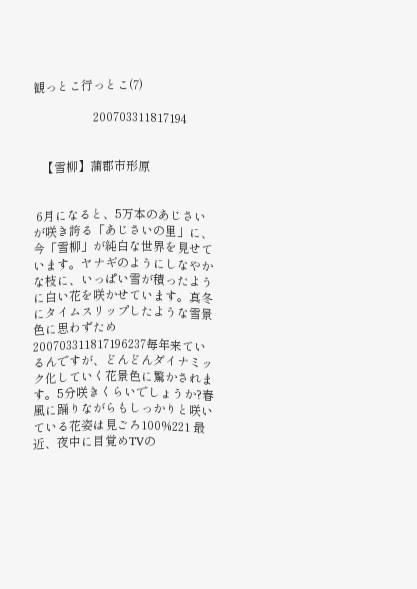観っとこ行っとこ(7)

                    200703311817194


   【雪柳】蒲郡市形原


 6月になると、5万本のあじさいが咲き誇る「あじさいの里」に、今「雪柳」が純白な世界を見せています。ヤナギのようにしなやかな枝に、いっぱい雪が積ったように白い花を咲かせています。真冬にタイムスリップしたような雪景色に思わずため200703311817196237毎年来ているんですが、どんどんダイナミック化していく花景色に驚かされます。5分咲きくらいでしょうか?春風に踊りながらもしっかりと咲いている花姿は見ごろ100%221 最近、夜中に目覚めTVの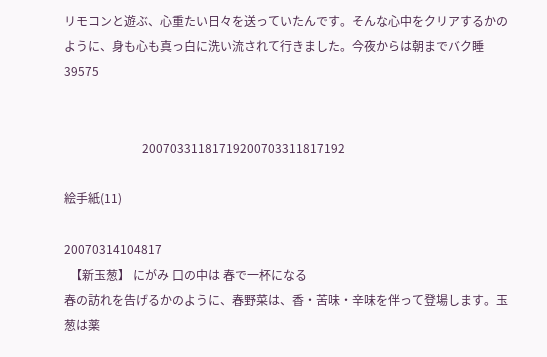リモコンと遊ぶ、心重たい日々を送っていたんです。そんな心中をクリアするかのように、身も心も真っ白に洗い流されて行きました。今夜からは朝までバク睡39575


                          20070331181719200703311817192

絵手紙(11)

20070314104817
  【新玉葱】 にがみ 口の中は 春で一杯になる
春の訪れを告げるかのように、春野菜は、香・苦味・辛味を伴って登場します。玉葱は薬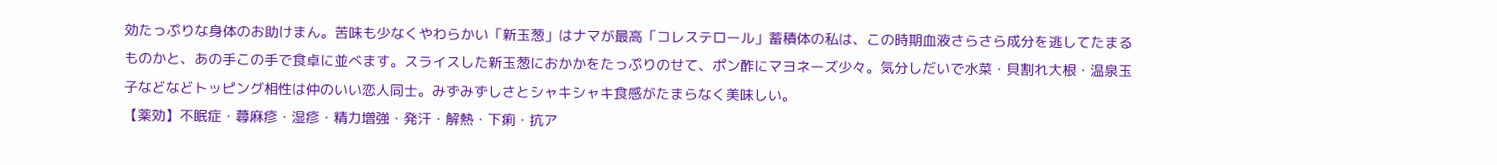効たっぷりな身体のお助けまん。苦味も少なくやわらかい「新玉葱」はナマが最高「コレステロール」蓄積体の私は、この時期血液さらさら成分を逃してたまるものかと、あの手この手で食卓に並べます。スライスした新玉葱におかかをたっぷりのせて、ポン酢にマヨネーズ少々。気分しだいで水菜・貝割れ大根・温泉玉子などなどトッピング相性は仲のいい恋人同士。みずみずしさとシャキシャキ食感がたまらなく美味しい。
【薬効】不眠症・蕁麻疹・湿疹・精力増強・発汗・解熱・下痢・抗ア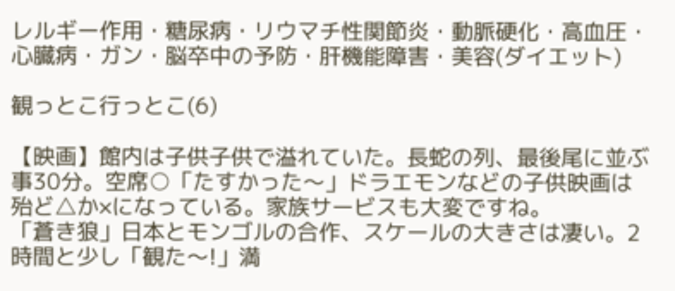レルギー作用・糖尿病・リウマチ性関節炎・動脈硬化・高血圧・心臓病・ガン・脳卒中の予防・肝機能障害・美容(ダイエット)

観っとこ行っとこ(6)

【映画】館内は子供子供で溢れていた。長蛇の列、最後尾に並ぶ事30分。空席○「たすかった〜」ドラエモンなどの子供映画は殆ど△か×になっている。家族サービスも大変ですね。
「蒼き狼」日本とモンゴルの合作、スケールの大きさは凄い。2時間と少し「観た〜!」満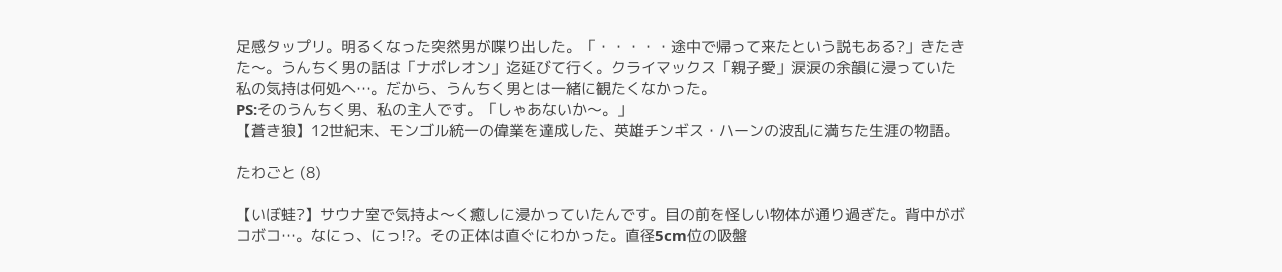足感タップリ。明るくなった突然男が喋り出した。「・・・・・途中で帰って来たという説もある?」きたきた〜。うんちく男の話は「ナポレオン」迄延びて行く。クライマックス「親子愛」涙涙の余韻に浸っていた私の気持は何処へ…。だから、うんちく男とは一緒に観たくなかった。
PS:そのうんちく男、私の主人です。「しゃあないか〜。」
【蒼き狼】12世紀末、モンゴル統一の偉業を達成した、英雄チンギス・ハーンの波乱に満ちた生涯の物語。

たわごと (8)

【いぼ蛙?】サウナ室で気持よ〜く癒しに浸かっていたんです。目の前を怪しい物体が通り過ぎた。背中がボコボコ…。なにっ、にっ!?。その正体は直ぐにわかった。直径5cm位の吸盤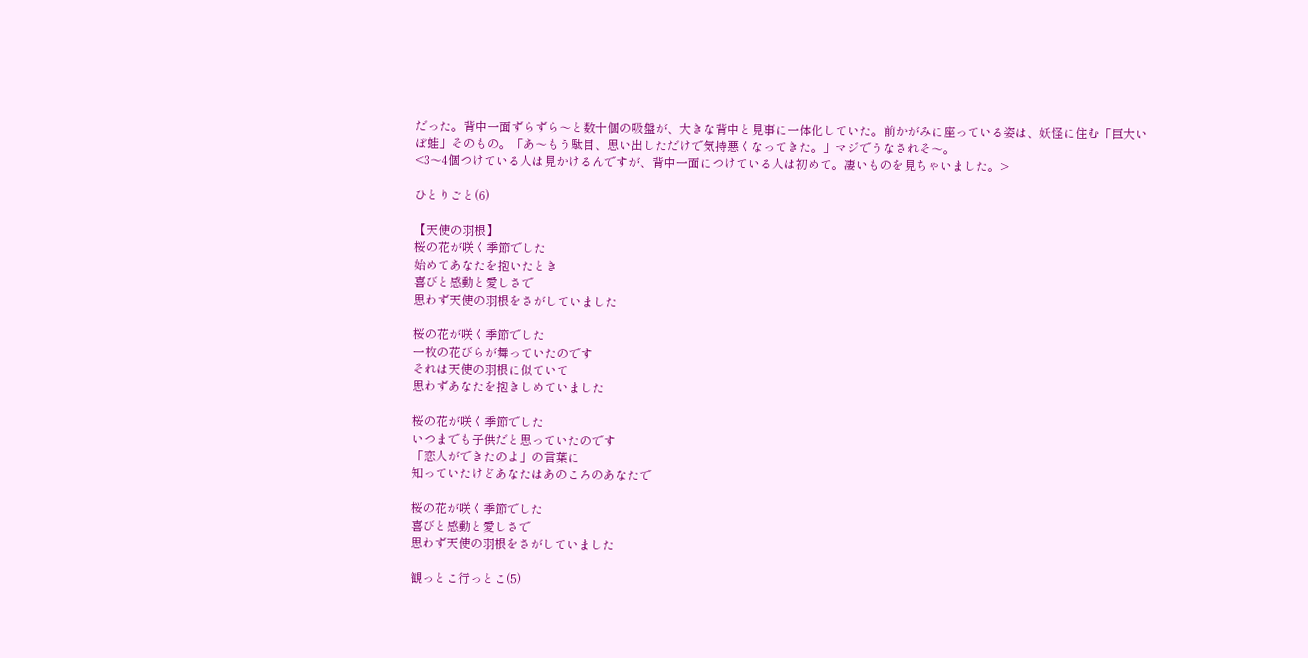だった。背中一面ずらずら〜と数十個の吸盤が、大きな背中と見事に一体化していた。前かがみに座っている姿は、妖怪に住む「巨大いぼ蛙」そのもの。「あ〜もう駄目、思い出しただけで気持悪くなってきた。」マジでうなされそ〜。
<3〜4個つけている人は見かけるんですが、背中一面につけている人は初めて。凄いものを見ちゃいました。>

ひとりごと(6)

【天使の羽根】
桜の花が咲く季節でした
始めてあなたを抱いたとき
喜びと感動と愛しさで
思わず天使の羽根をさがしていました

桜の花が咲く季節でした
一枚の花びらが舞っていたのです
それは天使の羽根に似ていて
思わずあなたを抱きしめていました

桜の花が咲く季節でした
いつまでも子供だと思っていたのです
「恋人ができたのよ」の言葉に
知っていたけどあなたはあのころのあなたで

桜の花が咲く季節でした
喜びと感動と愛しさで
思わず天使の羽根をさがしていました

観っとこ行っとこ(5)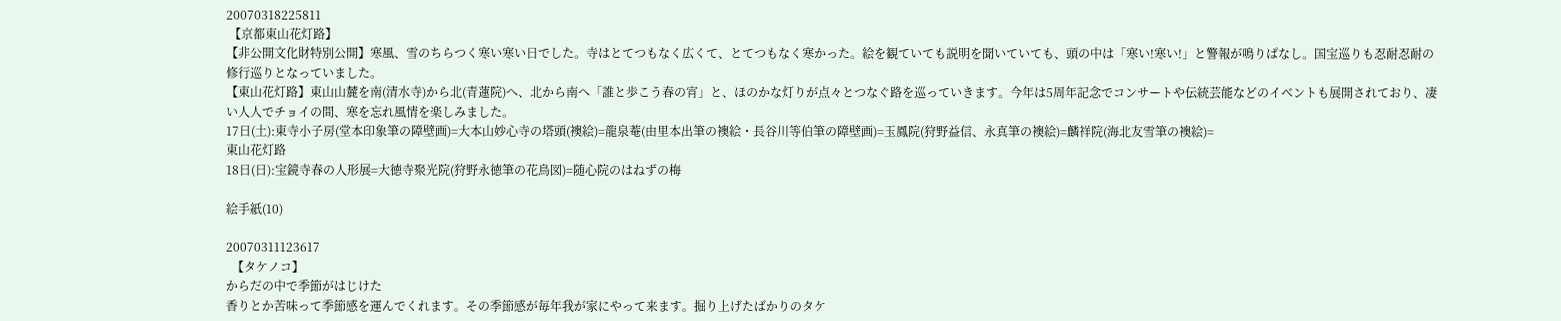20070318225811
 【京都東山花灯路】
【非公開文化財特別公開】寒風、雪のちらつく寒い寒い日でした。寺はとてつもなく広くて、とてつもなく寒かった。絵を観ていても説明を聞いていても、頭の中は「寒い!寒い!」と警報が鳴りぱなし。国宝巡りも忍耐忍耐の修行巡りとなっていました。
【東山花灯路】東山山麓を南(清水寺)から北(青蓮院)へ、北から南へ「誰と歩こう春の宵」と、ほのかな灯りが点々とつなぐ路を巡っていきます。今年は5周年記念でコンサートや伝統芸能などのイベントも展開されており、凄い人人でチョイの間、寒を忘れ風情を楽しみました。
17日(土):東寺小子房(堂本印象筆の障壁画)=大本山妙心寺の塔頭(襖絵)=龍泉菴(由里本出筆の襖絵・長谷川等伯筆の障壁画)=玉鳳院(狩野益信、永真筆の襖絵)=麟祥院(海北友雪筆の襖絵)=
東山花灯路
18日(日):宝鏡寺春の人形展=大徳寺聚光院(狩野永徳筆の花鳥図)=随心院のはねずの梅

絵手紙(10)

20070311123617
  【タケノコ】
からだの中で季節がはじけた
香りとか苦味って季節感を運んでくれます。その季節感が毎年我が家にやって来ます。掘り上げたばかりのタケ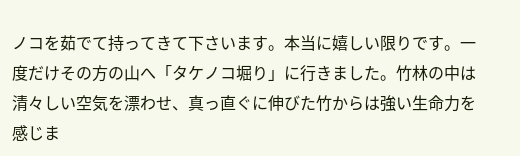ノコを茹でて持ってきて下さいます。本当に嬉しい限りです。一度だけその方の山へ「タケノコ堀り」に行きました。竹林の中は清々しい空気を漂わせ、真っ直ぐに伸びた竹からは強い生命力を感じま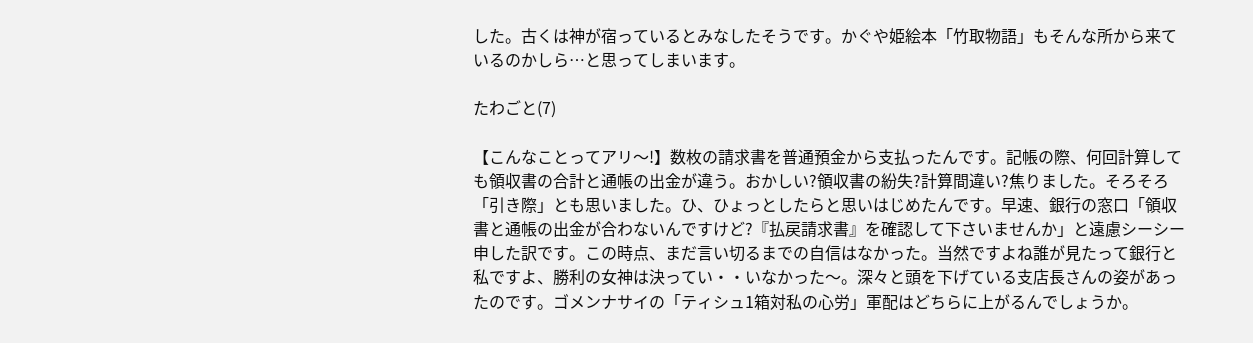した。古くは神が宿っているとみなしたそうです。かぐや姫絵本「竹取物語」もそんな所から来ているのかしら…と思ってしまいます。

たわごと(7)

【こんなことってアリ〜!】数枚の請求書を普通預金から支払ったんです。記帳の際、何回計算しても領収書の合計と通帳の出金が違う。おかしい?領収書の紛失?計算間違い?焦りました。そろそろ「引き際」とも思いました。ひ、ひょっとしたらと思いはじめたんです。早速、銀行の窓口「領収書と通帳の出金が合わないんですけど?『払戻請求書』を確認して下さいませんか」と遠慮シーシー申した訳です。この時点、まだ言い切るまでの自信はなかった。当然ですよね誰が見たって銀行と私ですよ、勝利の女神は決ってい・・いなかった〜。深々と頭を下げている支店長さんの姿があったのです。ゴメンナサイの「ティシュ1箱対私の心労」軍配はどちらに上がるんでしょうか。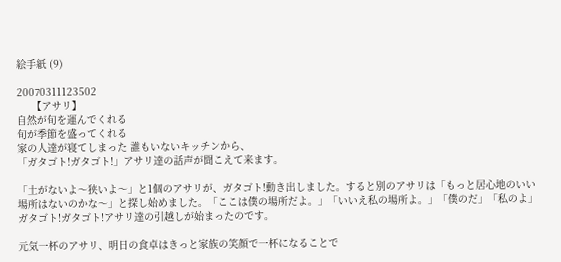絵手紙 (9)

20070311123502
     【アサリ】
自然が旬を運んでくれる
旬が季節を盛ってくれる
家の人達が寝てしまった 誰もいないキッチンから、
「ガタゴト!ガタゴト!」アサリ達の話声が聞こえて来ます。

「土がないよ〜狭いよ〜」と1個のアサリが、ガタゴト!動き出しました。すると別のアサリは「もっと居心地のいい場所はないのかな〜」と探し始めました。「ここは僕の場所だよ。」「いいえ私の場所よ。」「僕のだ」「私のよ」ガタゴト!ガタゴト!アサリ達の引越しが始まったのです。

元気一杯のアサリ、明日の食卓はきっと家族の笑顔で一杯になることで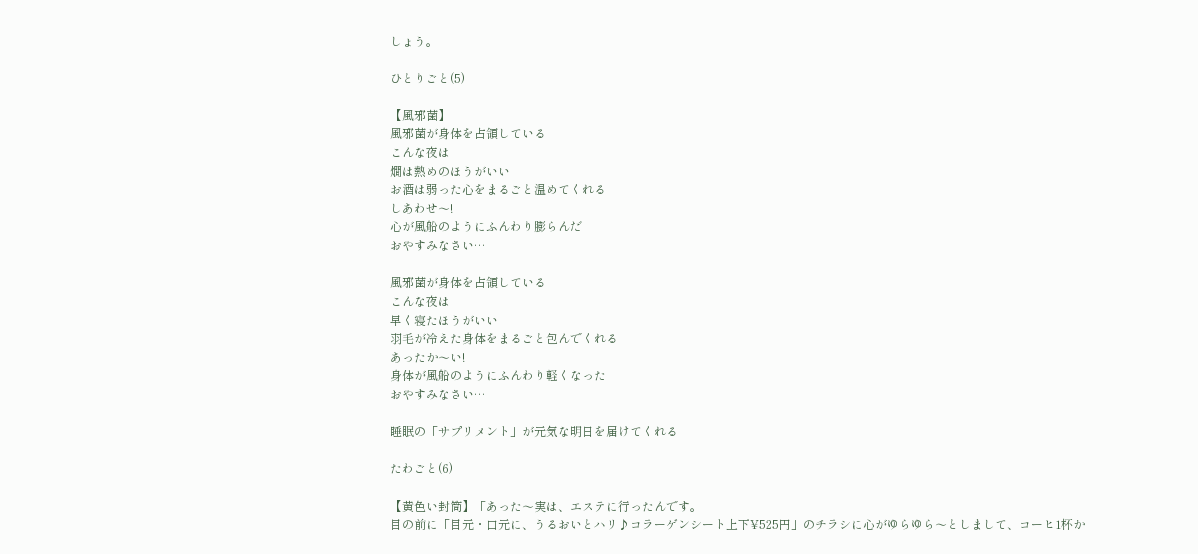しょう。

ひとりごと(5)

【風邪菌】
風邪菌が身体を占領している
こんな夜は
燗は熱めのほうがいい
お酒は弱った心をまるごと温めてくれる
しあわせ〜!
心が風船のようにふんわり膨らんだ
おやすみなさい…

風邪菌が身体を占領している
こんな夜は
早く寝たほうがいい
羽毛が冷えた身体をまるごと包んでくれる
あったか〜い!
身体が風船のようにふんわり軽くなった
おやすみなさい…

睡眠の「サプリメント」が元気な明日を届けてくれる

たわごと(6)

【黄色い封筒】「あった〜実は、エステに行ったんです。
目の前に「目元・口元に、うるおいとハリ♪コラーゲンシート上下¥525円」のチラシに心がゆらゆら〜としまして、コーヒ1杯か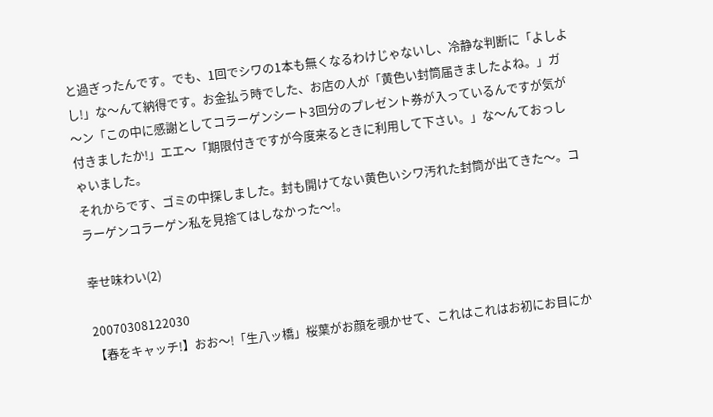と過ぎったんです。でも、1回でシワの1本も無くなるわけじゃないし、冷静な判断に「よしよし!」な〜んて納得です。お金払う時でした、お店の人が「黄色い封筒届きましたよね。」ガ〜ン「この中に感謝としてコラーゲンシート3回分のプレゼント券が入っているんですが気が付きましたか!」エエ〜「期限付きですが今度来るときに利用して下さい。」な〜んておっしゃいました。
それからです、ゴミの中探しました。封も開けてない黄色いシワ汚れた封筒が出てきた〜。コラーゲンコラーゲン私を見捨てはしなかった〜!。

幸せ味わい(2)

20070308122030
【春をキャッチ!】おお〜!「生八ッ橋」桜葉がお顔を覗かせて、これはこれはお初にお目にか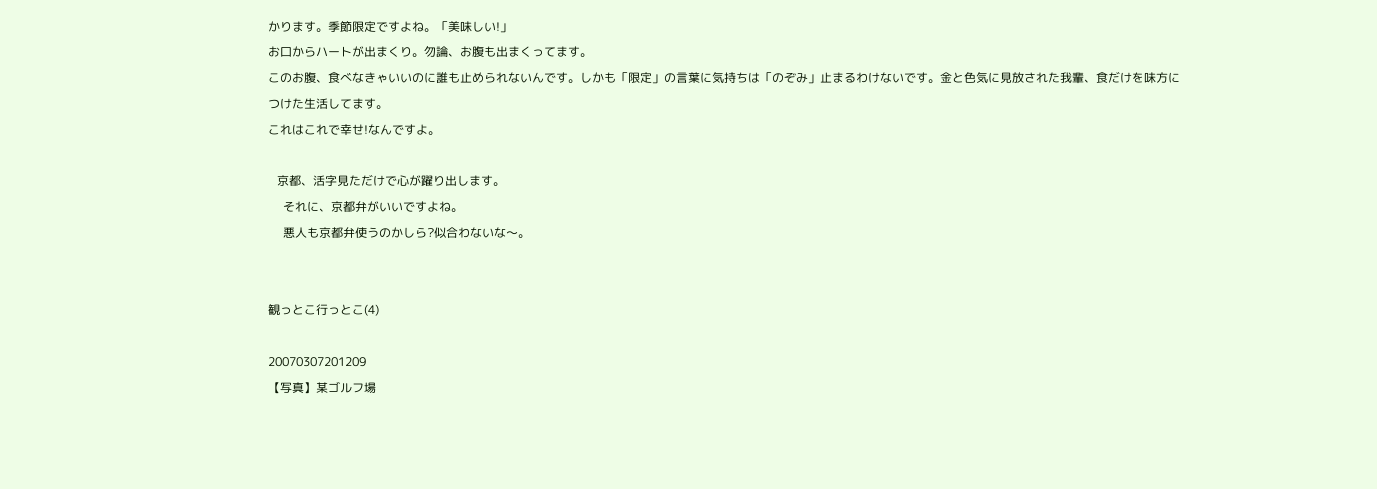かります。季節限定ですよね。「美味しい!」
お口からハートが出まくり。勿論、お腹も出まくってます。
このお腹、食べなきゃいいのに誰も止められないんです。しかも「限定」の言葉に気持ちは「のぞみ」止まるわけないです。金と色気に見放された我輩、食だけを味方につけた生活してます。
これはこれで幸せ!なんですよ。

   京都、活字見ただけで心が躍り出します。
     それに、京都弁がいいですよね。
     悪人も京都弁使うのかしら?似合わないな〜。


観っとこ行っとこ(4)

20070307201209
【写真】某ゴルフ場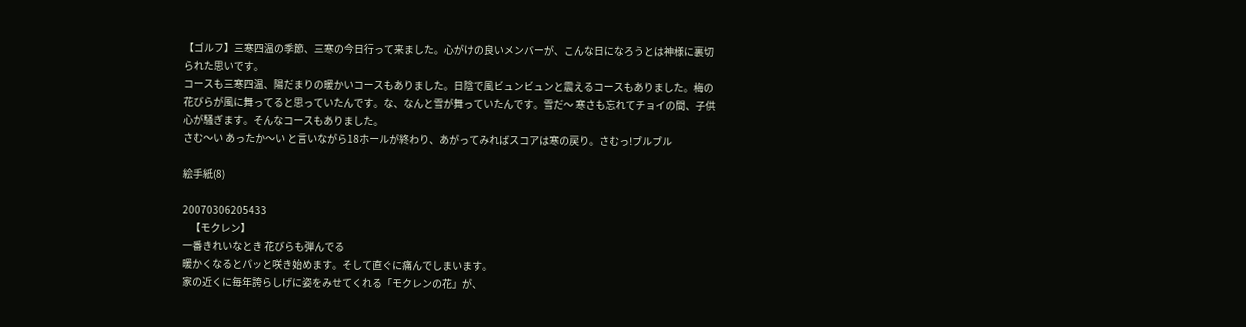【ゴルフ】三寒四温の季節、三寒の今日行って来ました。心がけの良いメンバーが、こんな日になろうとは神様に裏切られた思いです。
コースも三寒四温、陽だまりの暖かいコースもありました。日陰で風ビュンビュンと震えるコースもありました。梅の花びらが風に舞ってると思っていたんです。な、なんと雪が舞っていたんです。雪だ〜 寒さも忘れてチョイの間、子供心が騒ぎます。そんなコースもありました。
さむ〜い あったか〜い と言いながら18ホールが終わり、あがってみればスコアは寒の戻り。さむっ!ブルブル

絵手紙(8)

20070306205433
    【モクレン】
一番きれいなとき 花びらも弾んでる
暖かくなるとパッと咲き始めます。そして直ぐに痛んでしまいます。
家の近くに毎年誇らしげに姿をみせてくれる「モクレンの花」が、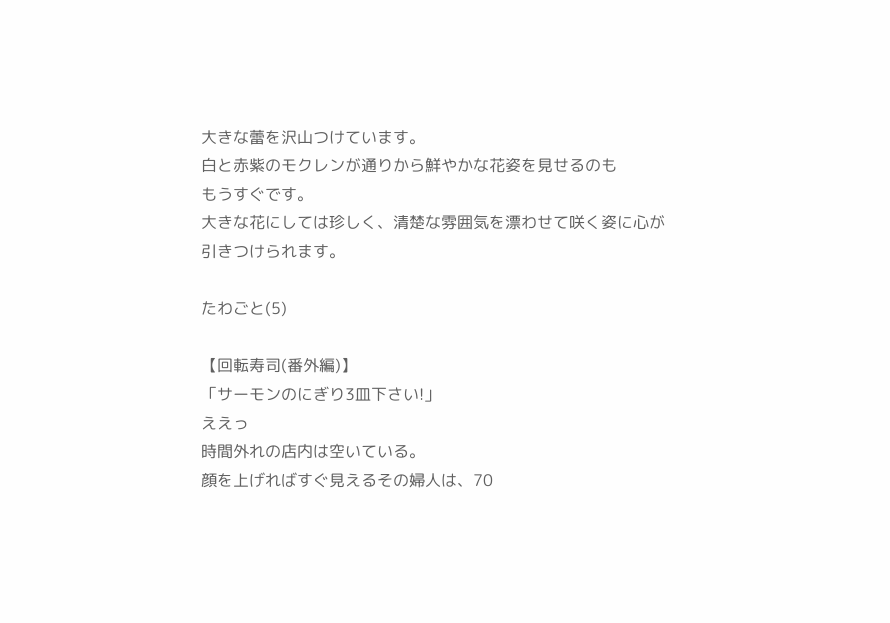大きな蕾を沢山つけています。
白と赤紫のモクレンが通りから鮮やかな花姿を見せるのも
もうすぐです。
大きな花にしては珍しく、清楚な雰囲気を漂わせて咲く姿に心が
引きつけられます。

たわごと(5)

【回転寿司(番外編)】
「サーモンのにぎり3皿下さい!」
ええっ
時間外れの店内は空いている。
顔を上げればすぐ見えるその婦人は、70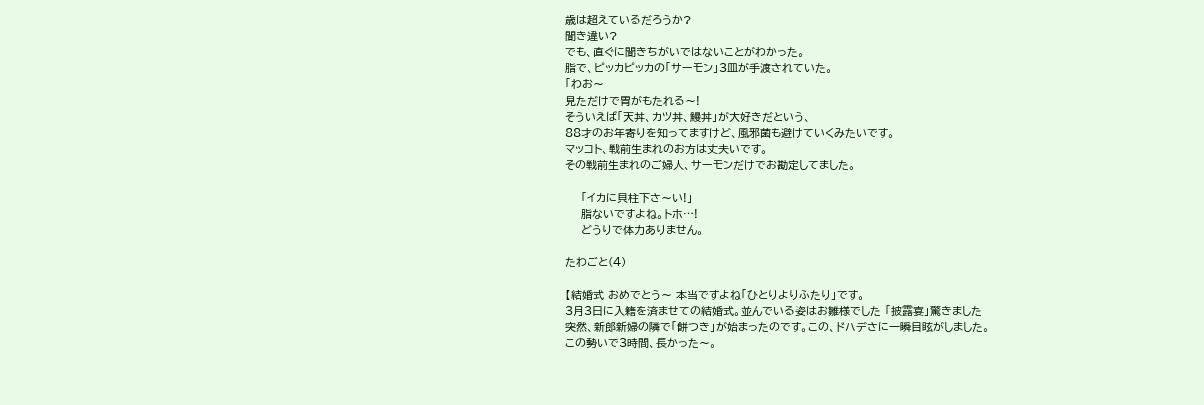歳は超えているだろうか?
聞き違い?
でも、直ぐに聞きちがいではないことがわかった。
脂で、ピッカピッカの「サーモン」3皿が手渡されていた。
「わお〜
見ただけで胃がもたれる〜!
そういえば「天丼、カツ丼、鰻丼」が大好きだという、
88才のお年寄りを知ってますけど、風邪菌も避けていくみたいです。
マッコト、戦前生まれのお方は丈夫いです。
その戦前生まれのご婦人、サーモンだけでお勘定してました。

    「イカに貝柱下さ〜い!」
    脂ないですよね。トホ…!
    どうりで体力ありません。

たわごと(4)

【結婚式 おめでとう〜 本当ですよね「ひとりよりふたり」です。
3月3日に入籍を済ませての結婚式。並んでいる姿はお雛様でした 「披露宴」驚きました
突然、新郎新婦の隣で「餅つき」が始まったのです。この、ドハデさに一瞬目眩がしました。
この勢いで3時間、長かった〜。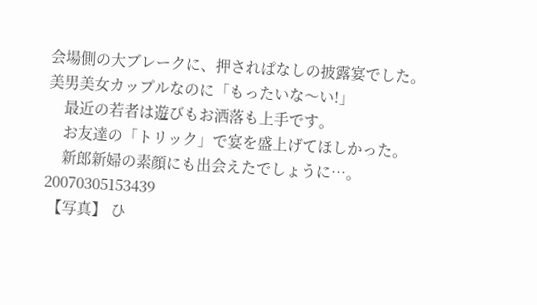会場側の大ブレークに、押されぱなしの披露宴でした。
美男美女カップルなのに「もったいな〜い!」
    最近の若者は遊びもお洒落も上手です。
    お友達の「トリック」で宴を盛上げてほしかった。
    新郎新婦の素顔にも出会えたでしょうに…。
20070305153439
 【写真】 ひ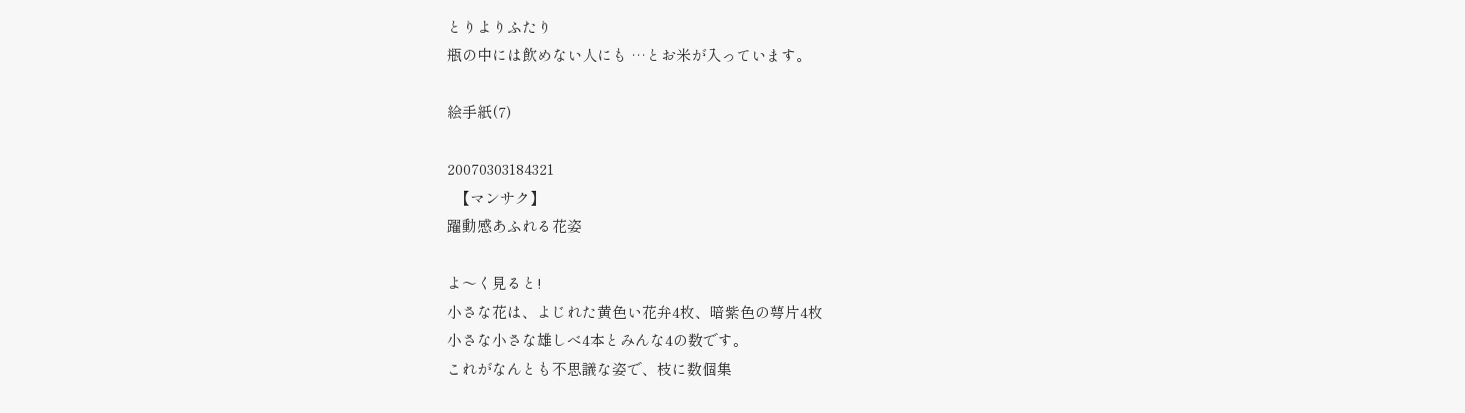とりよりふたり
瓶の中には飲めない人にも …とお米が入っています。

絵手紙(7)

20070303184321
  【マンサク】
躍動感あふれる花姿

よ〜く見ると!
小さな花は、よじれた黄色い花弁4枚、暗紫色の萼片4枚
小さな小さな雄しべ4本とみんな4の数です。
これがなんとも不思議な姿で、枝に数個集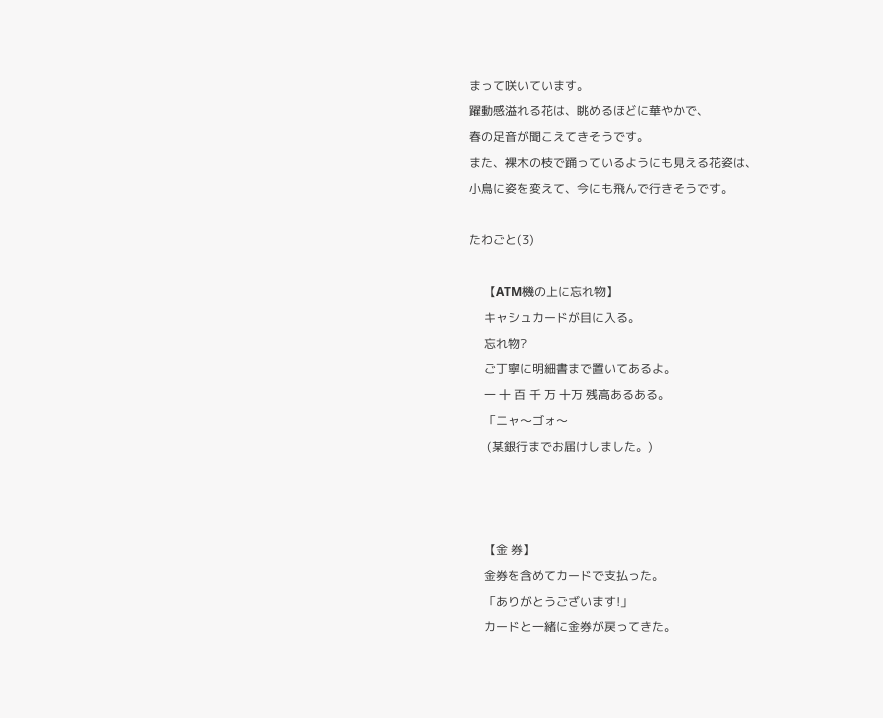まって咲いています。
躍動感溢れる花は、眺めるほどに華やかで、
春の足音が聞こえてきそうです。
また、裸木の枝で踊っているようにも見える花姿は、
小鳥に姿を変えて、今にも飛んで行きそうです。

たわごと(3)

     【ATM機の上に忘れ物】
     キャシュカードが目に入る。
     忘れ物?
     ご丁寧に明細書まで置いてあるよ。
     一 十 百 千 万 十万 残高あるある。
     「ニャ〜ゴォ〜
      (某銀行までお届けしました。)



     【金 券】
     金券を含めてカードで支払った。
     「ありがとうございます!」
     カードと一緒に金券が戻ってきた。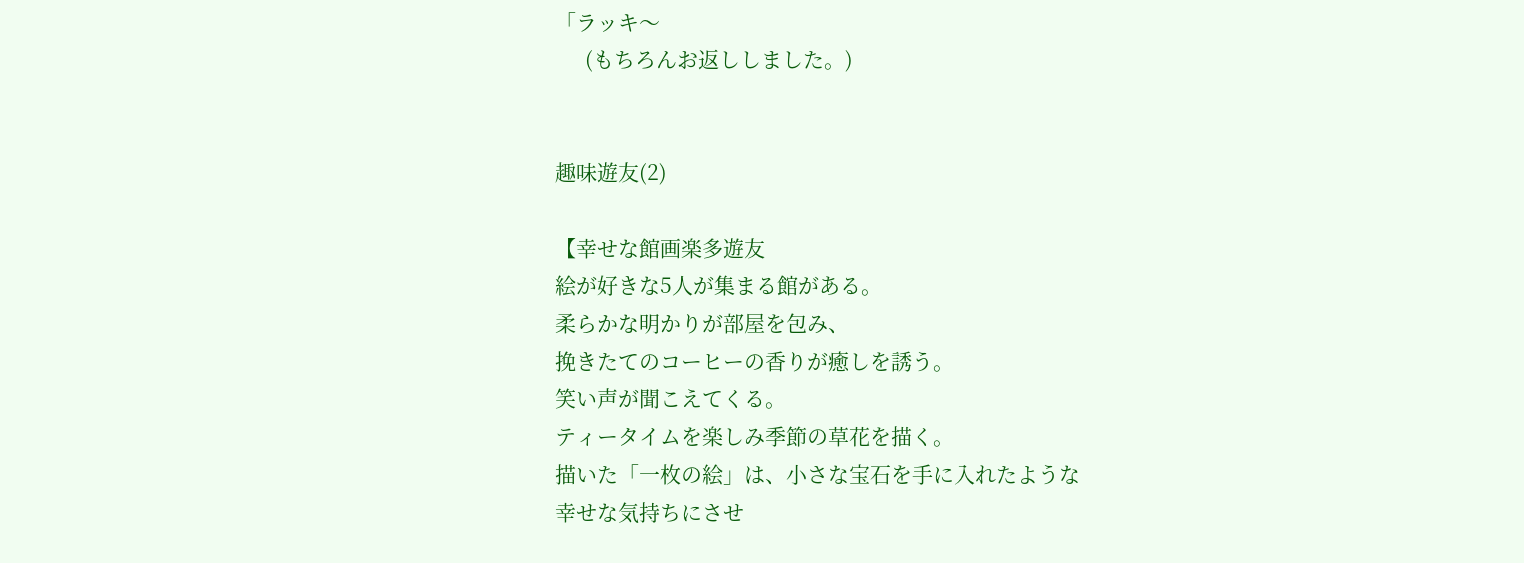「ラッキ〜
      (もちろんお返ししました。)


趣味遊友(2)

【幸せな館画楽多遊友
絵が好きな5人が集まる館がある。
柔らかな明かりが部屋を包み、
挽きたてのコーヒーの香りが癒しを誘う。
笑い声が聞こえてくる。
ティータイムを楽しみ季節の草花を描く。
描いた「一枚の絵」は、小さな宝石を手に入れたような
幸せな気持ちにさせ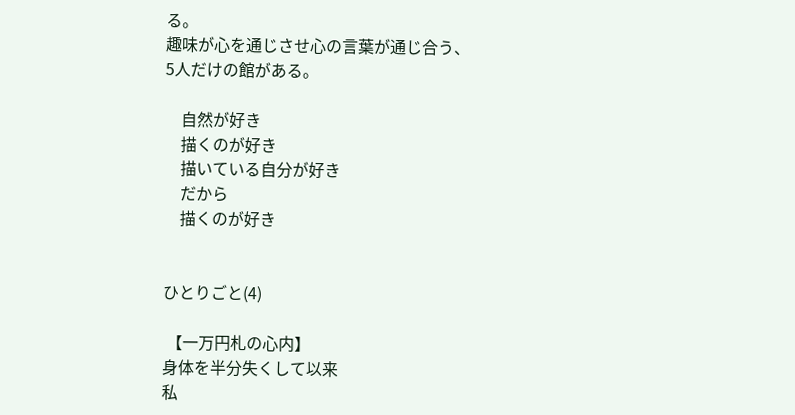る。
趣味が心を通じさせ心の言葉が通じ合う、
5人だけの館がある。

    自然が好き
    描くのが好き
    描いている自分が好き
    だから
    描くのが好き


ひとりごと(4)

 【一万円札の心内】
身体を半分失くして以来
私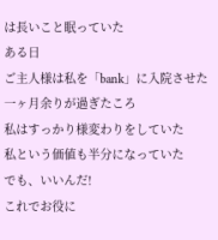は長いこと眠っていた
ある日
ご主人様は私を「bank」に入院させた
一ヶ月余りが過ぎたころ
私はすっかり様変わりをしていた
私という価値も半分になっていた
でも、いいんだ!
これでお役に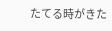たてる時がきた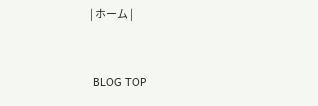| ホーム |


 BLOG TOP